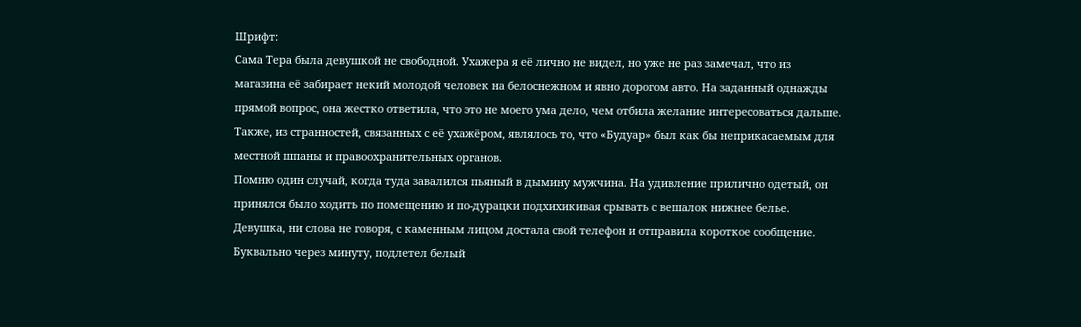Шрифт:
Сама Тера была девушкой не свободной. Ухажера я её лично не видел, но уже не раз замечал, что из магазина её забирает некий молодой человек на белоснежном и явно дорогом авто. На заданный однажды прямой вопрос, она жестко ответила, что это не моего ума дело, чем отбила желание интересоваться дальше. Также, из странностей, связанных с её ухажёром, являлось то, что «Будуар» был как бы неприкасаемым для местной шпаны и правоохранительных органов.
Помню один случай, когда туда завалился пьяный в дымину мужчина. На удивление прилично одетый, он принялся было ходить по помещению и по-дурацки подхихикивая срывать с вешалок нижнее белье. Девушка, ни слова не говоря, с каменным лицом достала свой телефон и отправила короткое сообщение. Буквально через минуту, подлетел белый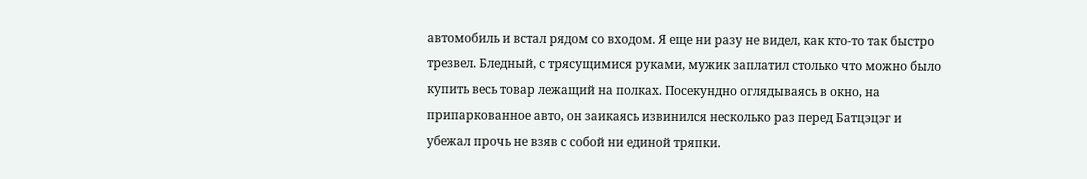автомобиль и встал рядом со входом. Я еще ни разу не видел, как кто-то так быстро трезвел. Бледный, с трясущимися руками, мужик заплатил столько что можно было купить весь товар лежащий на полках. Посекундно оглядываясь в окно, на припаркованное авто, он заикаясь извинился несколько раз перед Батцэцэг и убежал прочь не взяв с собой ни единой тряпки.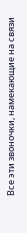Все эти звоночки, намекающие на связи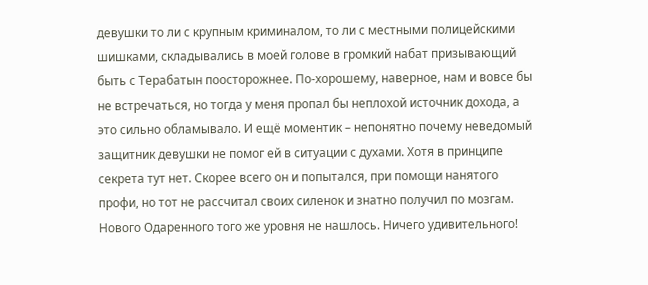девушки то ли с крупным криминалом, то ли с местными полицейскими шишками, складывались в моей голове в громкий набат призывающий быть с Терабатын поосторожнее. По-хорошему, наверное, нам и вовсе бы не встречаться, но тогда у меня пропал бы неплохой источник дохода, а это сильно обламывало. И ещё моментик – непонятно почему неведомый защитник девушки не помог ей в ситуации с духами. Хотя в принципе секрета тут нет. Скорее всего он и попытался, при помощи нанятого профи, но тот не рассчитал своих силенок и знатно получил по мозгам. Нового Одаренного того же уровня не нашлось. Ничего удивительного!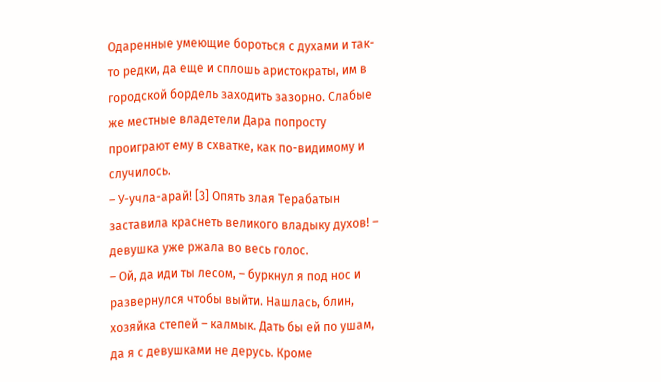Одаренные умеющие бороться с духами и так-то редки, да еще и сплошь аристократы, им в городской бордель заходить зазорно. Слабые же местные владетели Дара попросту проиграют ему в схватке, как по-видимому и случилось.
– У-учла-арай! [3] Опять злая Терабатын заставила краснеть великого владыку духов! – девушка уже ржала во весь голос.
– Ой, да иди ты лесом, – буркнул я под нос и развернулся чтобы выйти. Нашлась, блин, хозяйка степей – калмык. Дать бы ей по ушам, да я с девушками не дерусь. Кроме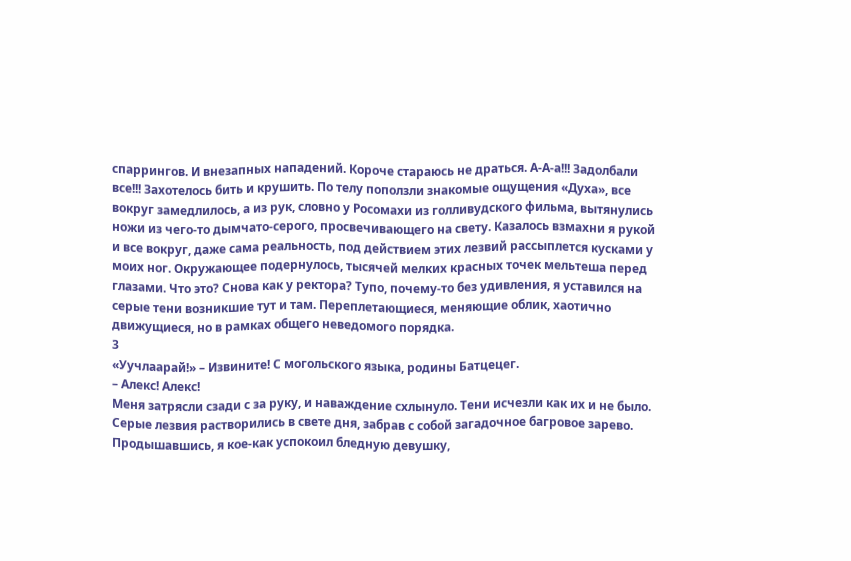спаррингов. И внезапных нападений. Короче стараюсь не драться. А-А-а!!! Задолбали все!!! Захотелось бить и крушить. По телу поползли знакомые ощущения «Духа», все вокруг замедлилось, а из рук, словно у Росомахи из голливудского фильма, вытянулись ножи из чего-то дымчато-серого, просвечивающего на свету. Казалось взмахни я рукой и все вокруг, даже сама реальность, под действием этих лезвий рассыплется кусками у моих ног. Окружающее подернулось, тысячей мелких красных точек мельтеша перед глазами. Что это? Снова как у ректора? Тупо, почему-то без удивления, я уставился на серые тени возникшие тут и там. Переплетающиеся, меняющие облик, хаотично движущиеся, но в рамках общего неведомого порядка.
3
«Уучлаарай!» – Извините! С могольского языка, родины Батцецег.
– Алекс! Алекс!
Меня затрясли сзади с за руку, и наваждение схлынуло. Тени исчезли как их и не было. Серые лезвия растворились в свете дня, забрав с собой загадочное багровое зарево. Продышавшись, я кое-как успокоил бледную девушку,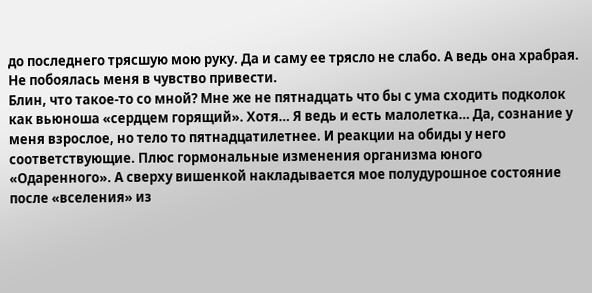до последнего трясшую мою руку. Да и саму ее трясло не слабо. А ведь она храбрая. Не побоялась меня в чувство привести.
Блин, что такое-то со мной? Мне же не пятнадцать что бы с ума сходить подколок как вьюноша «сердцем горящий». Хотя… Я ведь и есть малолетка… Да, сознание у меня взрослое, но тело то пятнадцатилетнее. И реакции на обиды у него соответствующие. Плюс гормональные изменения организма юного «Одаренного». А сверху вишенкой накладывается мое полудурошное состояние после «вселения» из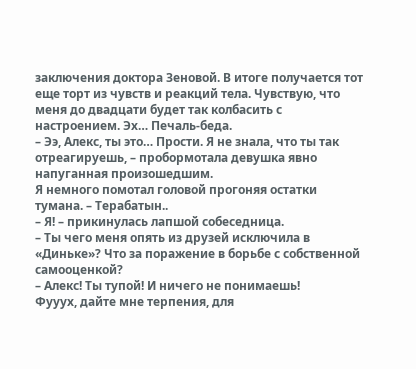заключения доктора Зеновой. В итоге получается тот еще торт из чувств и реакций тела. Чувствую, что меня до двадцати будет так колбасить с настроением. Эх… Печаль-беда.
– Ээ, Алекс, ты это… Прости. Я не знала, что ты так отреагируешь, – пробормотала девушка явно напуганная произошедшим.
Я немного помотал головой прогоняя остатки тумана. – Терабатын..
– Я! – прикинулась лапшой собеседница.
– Ты чего меня опять из друзей исключила в «Диньке»? Что за поражение в борьбе с собственной самооценкой?
– Алекс! Ты тупой! И ничего не понимаешь!
Фууух, дайте мне терпения, для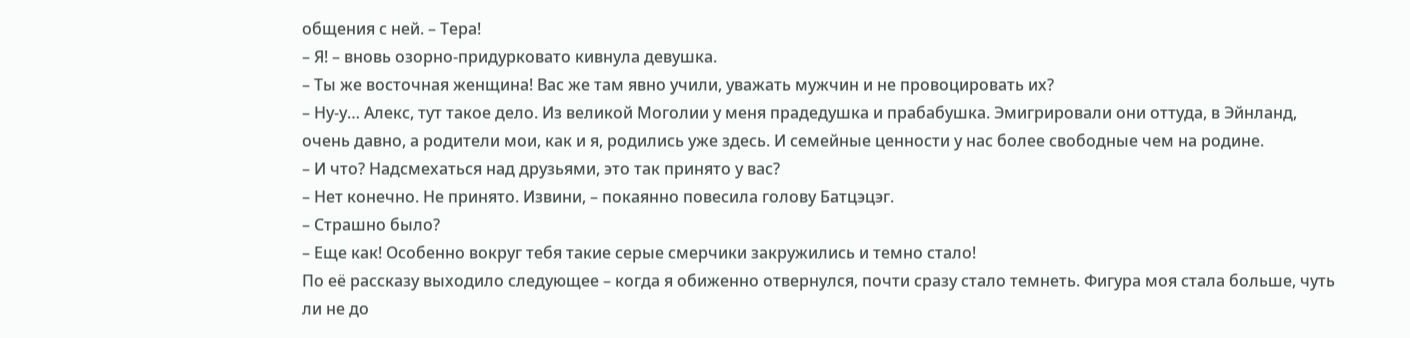общения с ней. – Тера!
– Я! – вновь озорно-придурковато кивнула девушка.
– Ты же восточная женщина! Вас же там явно учили, уважать мужчин и не провоцировать их?
– Ну-у… Алекс, тут такое дело. Из великой Моголии у меня прадедушка и прабабушка. Эмигрировали они оттуда, в Эйнланд, очень давно, а родители мои, как и я, родились уже здесь. И семейные ценности у нас более свободные чем на родине.
– И что? Надсмехаться над друзьями, это так принято у вас?
– Нет конечно. Не принято. Извини, – покаянно повесила голову Батцэцэг.
– Страшно было?
– Еще как! Особенно вокруг тебя такие серые смерчики закружились и темно стало!
По её рассказу выходило следующее – когда я обиженно отвернулся, почти сразу стало темнеть. Фигура моя стала больше, чуть ли не до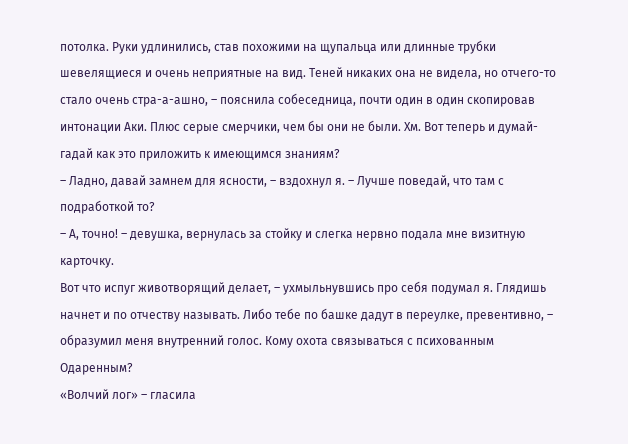потолка. Руки удлинились, став похожими на щупальца или длинные трубки шевелящиеся и очень неприятные на вид. Теней никаких она не видела, но отчего-то стало очень стра-а-ашно, – пояснила собеседница, почти один в один скопировав интонации Аки. Плюс серые смерчики, чем бы они не были. Хм. Вот теперь и думай-гадай как это приложить к имеющимся знаниям?
– Ладно, давай замнем для ясности, – вздохнул я. – Лучше поведай, что там с подработкой то?
– А, точно! – девушка, вернулась за стойку и слегка нервно подала мне визитную карточку.
Вот что испуг животворящий делает, – ухмыльнувшись про себя подумал я. Глядишь начнет и по отчеству называть. Либо тебе по башке дадут в переулке, превентивно, – образумил меня внутренний голос. Кому охота связываться с психованным Одаренным?
«Волчий лог» – гласила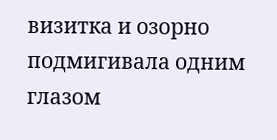визитка и озорно подмигивала одним глазом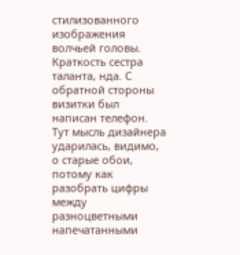стилизованного изображения волчьей головы. Краткость сестра таланта, нда. С обратной стороны визитки был написан телефон. Тут мысль дизайнера ударилась, видимо, о старые обои, потому как разобрать цифры между разноцветными напечатанными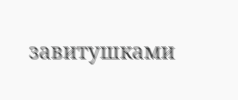завитушками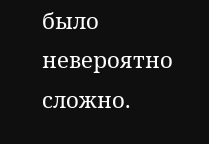было невероятно сложно.